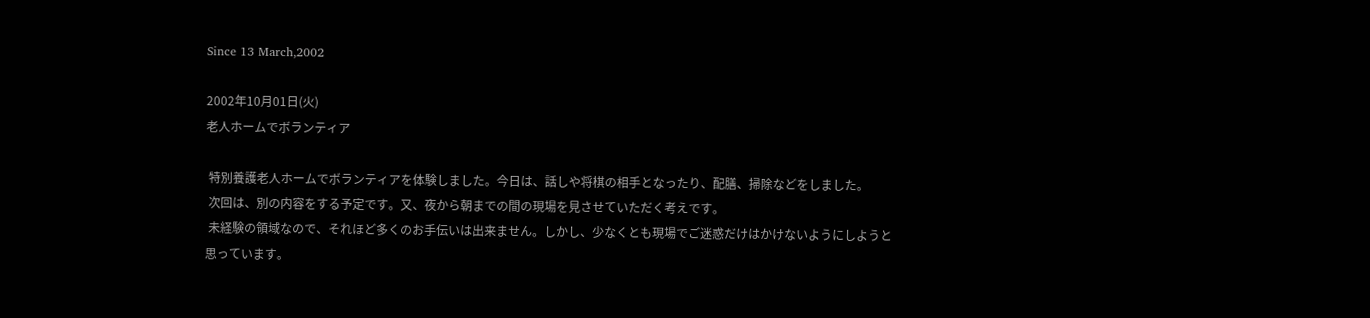Since 13 March,2002

2002年10月01日(火)
老人ホームでボランティア

 特別養護老人ホームでボランティアを体験しました。今日は、話しや将棋の相手となったり、配膳、掃除などをしました。
 次回は、別の内容をする予定です。又、夜から朝までの間の現場を見させていただく考えです。
 未経験の領域なので、それほど多くのお手伝いは出来ません。しかし、少なくとも現場でご迷惑だけはかけないようにしようと思っています。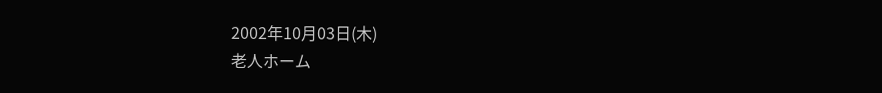2002年10月03日(木)
老人ホーム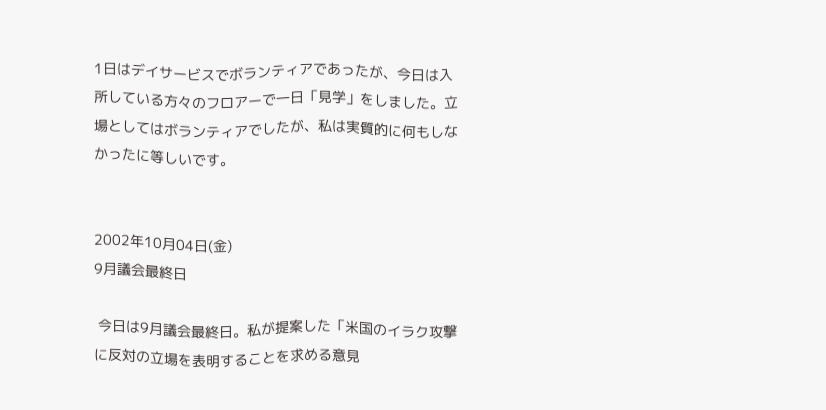1日はデイサービスでボランティアであったが、今日は入所している方々のフロアーで一日「見学」をしました。立場としてはボランティアでしたが、私は実質的に何もしなかったに等しいです。


2002年10月04日(金)
9月議会最終日

 今日は9月議会最終日。私が提案した「米国のイラク攻撃に反対の立場を表明することを求める意見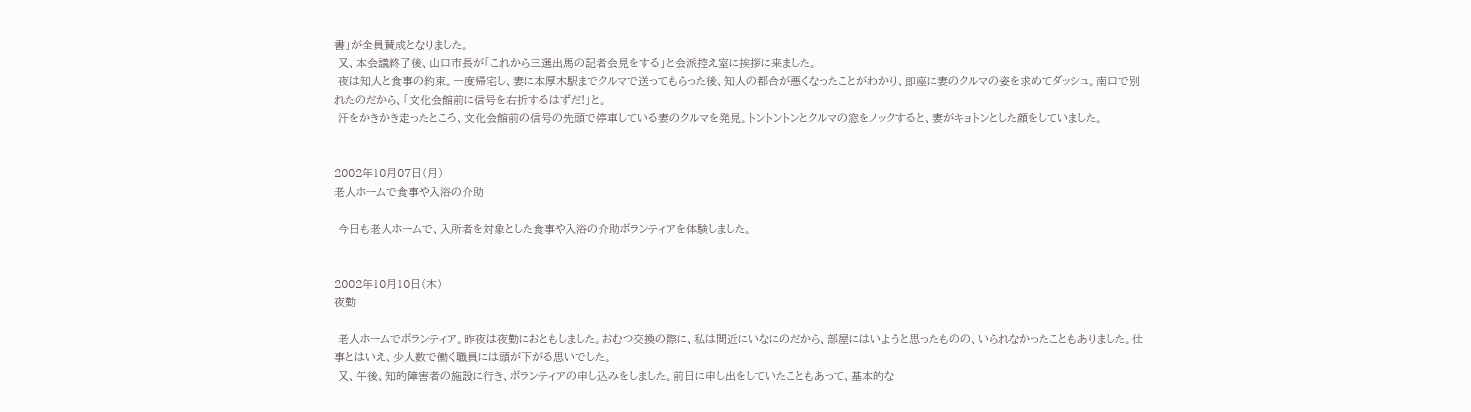書」が全員賛成となりました。
 又、本会議終了後、山口市長が「これから三選出馬の記者会見をする」と会派控え室に挨拶に来ました。
 夜は知人と食事の約束。一度帰宅し、妻に本厚木駅までクルマで送ってもらった後、知人の都合が悪くなったことがわかり、即座に妻のクルマの姿を求めてダッシュ。南口で別れたのだから、「文化会館前に信号を右折するはずだ!」と。
 汗をかきかき走ったところ、文化会館前の信号の先頭で停車している妻のクルマを発見。トントントンとクルマの窓をノックすると、妻がキョトンとした顔をしていました。


2002年10月07日(月)
老人ホームで食事や入浴の介助

 今日も老人ホームで、入所者を対象とした食事や入浴の介助ボランティアを体験しました。


2002年10月10日(木)
夜勤

 老人ホームでボランティア。昨夜は夜勤におともしました。おむつ交換の際に、私は間近にいなにのだから、部屋にはいようと思ったものの、いられなかったこともありました。仕事とはいえ、少人数で働く職員には頭が下がる思いでした。
 又、午後、知的障害者の施設に行き、ボランティアの申し込みをしました。前日に申し出をしていたこともあって、基本的な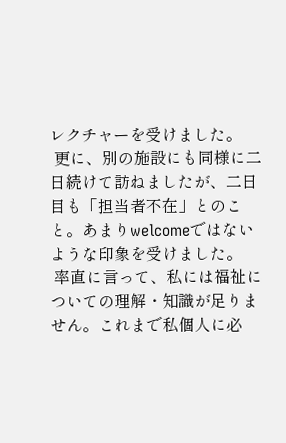レクチャーを受けました。
 更に、別の施設にも同様に二日続けて訪ねましたが、二日目も「担当者不在」とのこと。あまりwelcomeではないような印象を受けました。
 率直に言って、私には福祉についての理解・知識が足りません。これまで私個人に必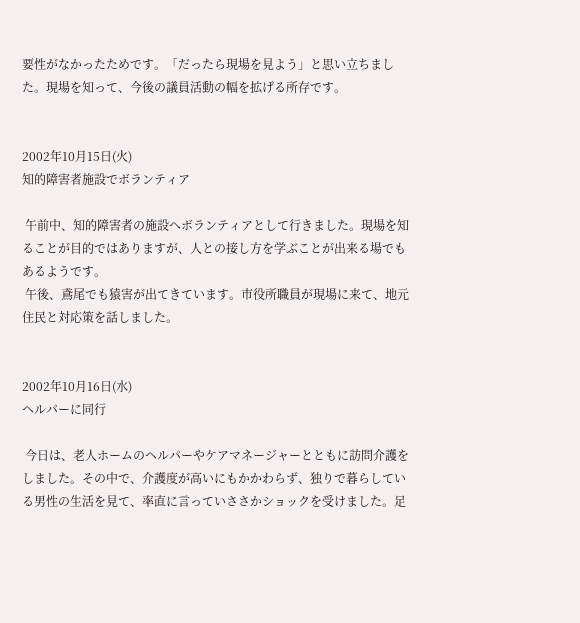要性がなかったためです。「だったら現場を見よう」と思い立ちました。現場を知って、今後の議員活動の幅を拡げる所存です。


2002年10月15日(火)
知的障害者施設でボランティア

 午前中、知的障害者の施設へボランティアとして行きました。現場を知ることが目的ではありますが、人との接し方を学ぶことが出来る場でもあるようです。
 午後、鳶尾でも猿害が出てきています。市役所職員が現場に来て、地元住民と対応策を話しました。


2002年10月16日(水)
ヘルパーに同行

 今日は、老人ホームのヘルパーやケアマネージャーとともに訪問介護をしました。その中で、介護度が高いにもかかわらず、独りで暮らしている男性の生活を見て、率直に言っていささかショックを受けました。足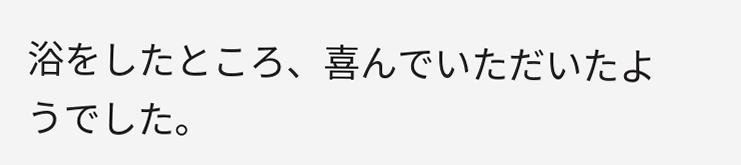浴をしたところ、喜んでいただいたようでした。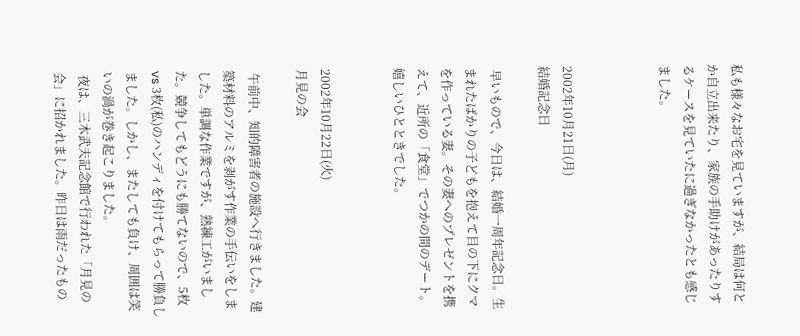私も様々なお宅を見ていますが、結局は何とか自立出来たり、家族の手助けがあったりするケースを見ていたに過ぎなかったとも感じました。



2002年10月21日(月)
結婚記念日

 早いもので、今日は、結婚一周年記念日。生まれたばかりの子どもを抱えて目の下にクマを作っている妻。その妻へのプレゼントを携えて、近所の「食堂」でつかの間のデート。嬉しいひとときでした。


2002年10月22日(火)
月見の会

 午前中、知的障害者の施設へ行きました。建築材料のアルミを剥がす作業の手伝いをしました。単調な作業ですが、熟練工がいました。競争してもどうにも勝てないので、5枚 vs 3枚(私)のハンディを付けてもらって勝負しました。しかし、またしても負け、周囲は笑いの渦が巻き起こりました。
 夜は、三木武夫記念館で行われた「月見の会」に招かれました。昨日は雨だったもの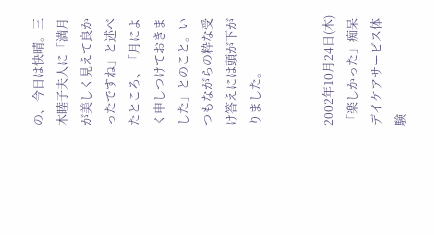の、今日は快晴。三木睦子夫人に「満月が美しく見えて良かったですね」と述べたところ、「月によく申しつけておきました」とのこと。いつもながらの粋な受け答えには頭が下がりました。


2002年10月24日(木)
「楽しかった」痴呆デイケアサービス体験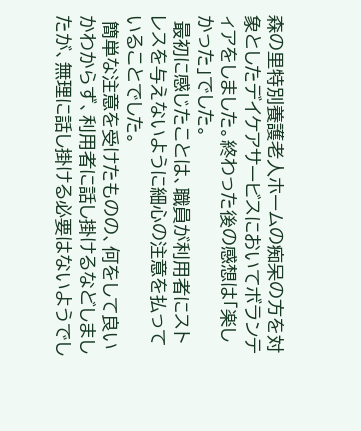森の里特別養護老人ホームの痴呆の方を対象としたデイケアサービスにおいてボランティアをしました。終わった後の感想は「楽しかった」でした。
 最初に感じたことは、職員が利用者にストレスを与えないように細心の注意を払っていることでした。
 簡単な注意を受けたものの、何をして良いかわからず、利用者に話し掛けるなどしましたが、無理に話し掛ける必要はないようでし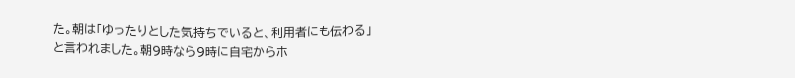た。朝は「ゆったりとした気持ちでいると、利用者にも伝わる」と言われました。朝9時なら9時に自宅からホ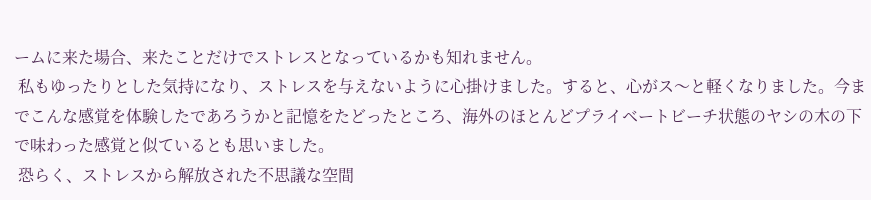ームに来た場合、来たことだけでストレスとなっているかも知れません。
 私もゆったりとした気持になり、ストレスを与えないように心掛けました。すると、心がス〜と軽くなりました。今までこんな感覚を体験したであろうかと記憶をたどったところ、海外のほとんどプライベートビーチ状態のヤシの木の下で味わった感覚と似ているとも思いました。
 恐らく、ストレスから解放された不思議な空間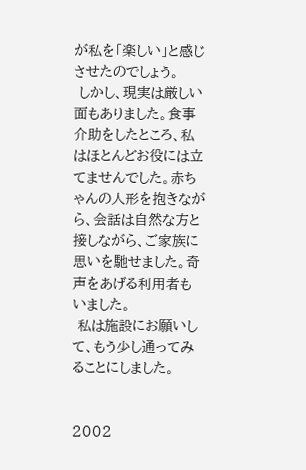が私を「楽しい」と感じさせたのでしょう。
 しかし、現実は厳しい面もありました。食事介助をしたところ、私はほとんどお役には立てませんでした。赤ちゃんの人形を抱きながら、会話は自然な方と接しながら、ご家族に思いを馳せました。奇声をあげる利用者もいました。
 私は施設にお願いして、もう少し通ってみることにしました。


2002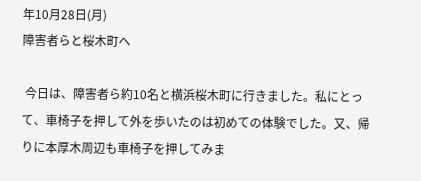年10月28日(月)
障害者らと桜木町へ

 今日は、障害者ら約10名と横浜桜木町に行きました。私にとって、車椅子を押して外を歩いたのは初めての体験でした。又、帰りに本厚木周辺も車椅子を押してみま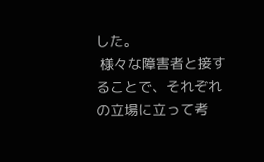した。
 様々な障害者と接することで、それぞれの立場に立って考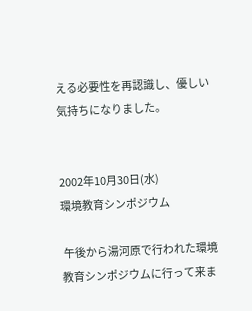える必要性を再認識し、優しい気持ちになりました。


2002年10月30日(水)
環境教育シンポジウム

 午後から湯河原で行われた環境教育シンポジウムに行って来ま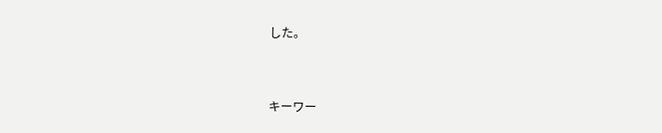した。


キーワー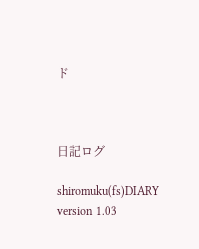ド



日記ログ

shiromuku(fs)DIARY version 1.03